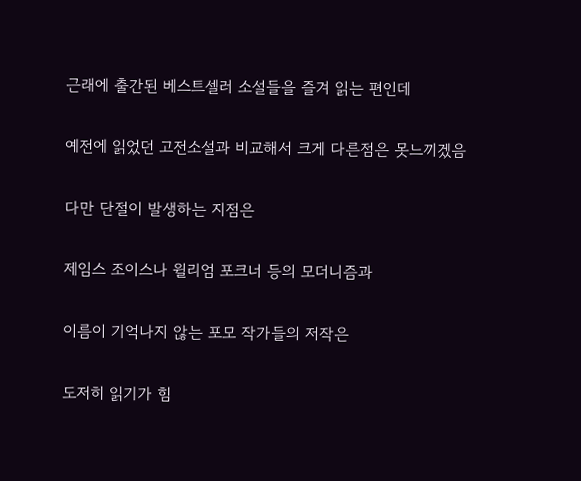근래에 출간된 베스트셀러 소설들을 즐겨 읽는 편인데

예전에 읽었던 고전소설과 비교해서 크게 다른점은 못느끼겠음

다만 단절이 발생하는 지점은

제임스 조이스나 윌리엄 포크너 등의 모더니즘과

이름이 기억나지 않는 포모 작가들의 저작은

도저히 읽기가 힘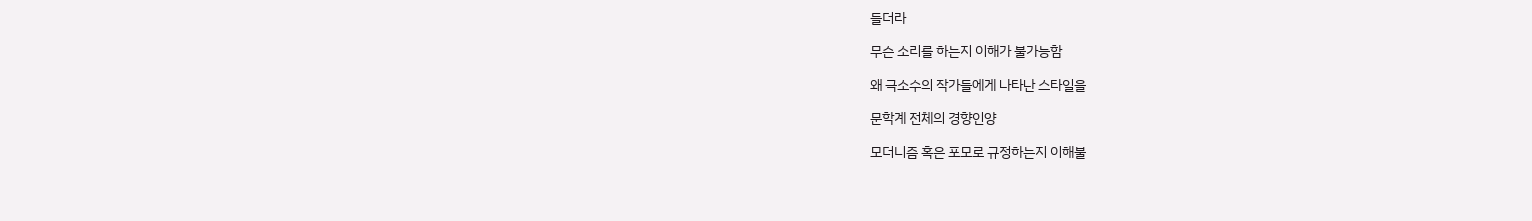들더라

무슨 소리를 하는지 이해가 불가능함

왜 극소수의 작가들에게 나타난 스타일을

문학계 전체의 경향인양

모더니즘 혹은 포모로 규정하는지 이해불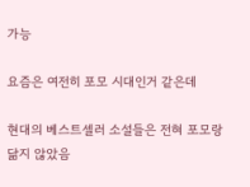가능

요즘은 여전히 포모 시대인거 같은데

현대의 베스트셀러 소설들은 전혀 포모랑 닮지 않았음